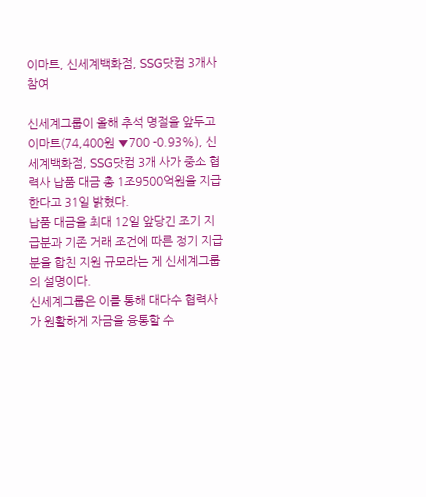이마트, 신세계백화점, SSG닷컴 3개사 참여

신세계그룹이 올해 추석 명절을 앞두고 이마트(74,400원 ▼700 -0.93%), 신세계백화점, SSG닷컴 3개 사가 중소 협력사 납품 대금 총 1조9500억원을 지급한다고 31일 밝혔다.
납품 대금을 최대 12일 앞당긴 조기 지급분과 기존 거래 조건에 따른 정기 지급분을 합친 지원 규모라는 게 신세계그룹의 설명이다.
신세계그룹은 이를 통해 대다수 협력사가 원활하게 자금을 융통할 수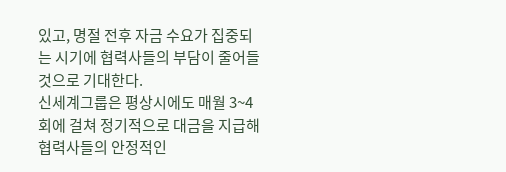있고, 명절 전후 자금 수요가 집중되는 시기에 협력사들의 부담이 줄어들 것으로 기대한다.
신세계그룹은 평상시에도 매월 3~4회에 걸쳐 정기적으로 대금을 지급해 협력사들의 안정적인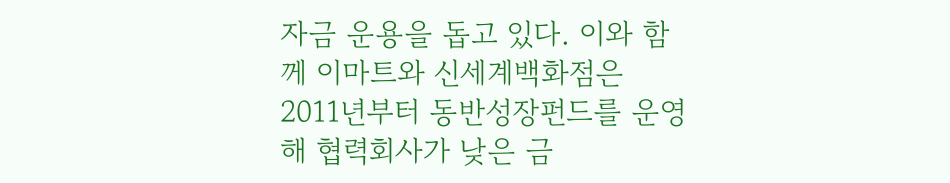자금 운용을 돕고 있다. 이와 함께 이마트와 신세계백화점은 2011년부터 동반성장펀드를 운영해 협력회사가 낮은 금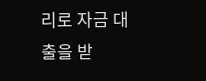리로 자금 대출을 받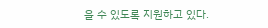을 수 있도록 지원하고 있다.